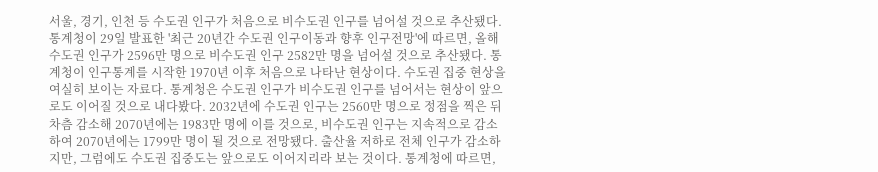서울, 경기, 인천 등 수도권 인구가 처음으로 비수도권 인구를 넘어설 것으로 추산됐다. 통계청이 29일 발표한 '최근 20년간 수도권 인구이동과 향후 인구전망'에 따르면, 올해 수도권 인구가 2596만 명으로 비수도권 인구 2582만 명을 넘어설 것으로 추산됐다. 통계청이 인구통계를 시작한 1970년 이후 처음으로 나타난 현상이다. 수도권 집중 현상을 여실히 보이는 자료다. 통계청은 수도권 인구가 비수도권 인구를 넘어서는 현상이 앞으로도 이어질 것으로 내다봤다. 2032년에 수도권 인구는 2560만 명으로 정점을 찍은 뒤 차츰 감소해 2070년에는 1983만 명에 이를 것으로, 비수도권 인구는 지속적으로 감소하여 2070년에는 1799만 명이 될 것으로 전망됐다. 출산율 저하로 전체 인구가 감소하지만, 그럼에도 수도권 집중도는 앞으로도 이어지리라 보는 것이다. 통계청에 따르면,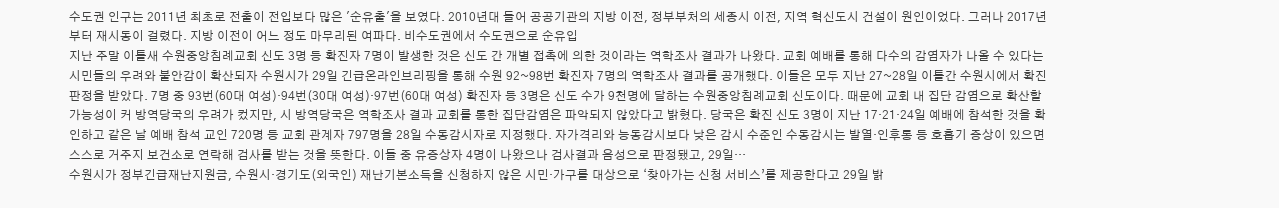수도권 인구는 2011년 최초로 전출이 전입보다 많은 '순유출'을 보였다. 2010년대 들어 공공기관의 지방 이전, 정부부처의 세종시 이전, 지역 혁신도시 건설이 원인이었다. 그러나 2017년부터 재시동이 걸렸다. 지방 이전이 어느 정도 마무리된 여파다. 비수도권에서 수도권으로 순유입
지난 주말 이틀새 수원중앙침례교회 신도 3명 등 확진자 7명이 발생한 것은 신도 간 개별 접촉에 의한 것이라는 역학조사 결과가 나왔다. 교회 예배를 통해 다수의 감염자가 나올 수 있다는 시민들의 우려와 불안감이 확산되자 수원시가 29일 긴급온라인브리핑을 통해 수원 92~98번 확진자 7명의 역학조사 결과를 공개했다. 이들은 모두 지난 27~28일 이틀간 수원시에서 확진 판정을 받았다. 7명 중 93번(60대 여성)·94번(30대 여성)·97번(60대 여성) 확진자 등 3명은 신도 수가 9천명에 달하는 수원중앙침례교회 신도이다. 때문에 교회 내 집단 감염으로 확산할 가능성이 커 방역당국의 우려가 컸지만, 시 방역당국은 역학조사 결과 교회를 통한 집단감염은 파악되지 않았다고 밝혔다. 당국은 확진 신도 3명이 지난 17·21·24일 예배에 참석한 것을 확인하고 같은 날 예배 참석 교인 720명 등 교회 관계자 797명을 28일 수동감시자로 지정했다. 자가격리와 능동감시보다 낮은 감시 수준인 수동감시는 발열·인후통 등 호흡기 증상이 있으면 스스로 거주지 보건소로 연락해 검사를 받는 것을 뜻한다. 이들 중 유증상자 4명이 나왔으나 검사결과 음성으로 판정됐고, 29일…
수원시가 정부긴급재난지원금, 수원시·경기도(외국인) 재난기본소득을 신청하지 않은 시민·가구를 대상으로 ‘찾아가는 신청 서비스’를 제공한다고 29일 밝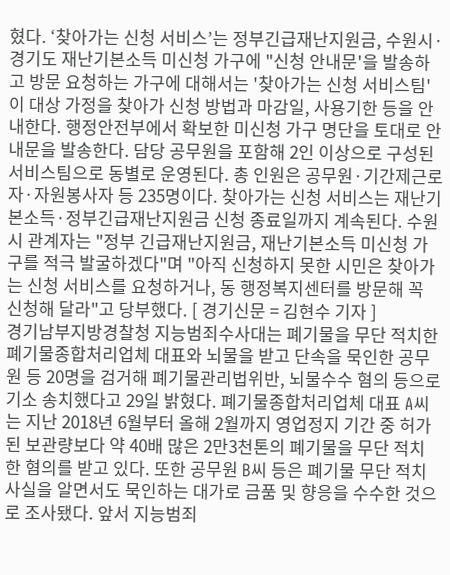혔다. ‘찾아가는 신청 서비스’는 정부긴급재난지원금, 수원시·경기도 재난기본소득 미신청 가구에 "신청 안내문'을 발송하고 방문 요청하는 가구에 대해서는 '찾아가는 신청 서비스팀'이 대상 가정을 찾아가 신청 방법과 마감일, 사용기한 등을 안내한다. 행정안전부에서 확보한 미신청 가구 명단을 토대로 안내문을 발송한다. 담당 공무원을 포함해 2인 이상으로 구성된 서비스팀으로 동별로 운영된다. 총 인원은 공무원·기간제근로자·자원봉사자 등 235명이다. 찾아가는 신청 서비스는 재난기본소득·정부긴급재난지원금 신청 종료일까지 계속된다. 수원시 관계자는 "정부 긴급재난지원금, 재난기본소득 미신청 가구를 적극 발굴하겠다"며 "아직 신청하지 못한 시민은 찾아가는 신청 서비스를 요청하거나, 동 행정복지센터를 방문해 꼭 신청해 달라"고 당부했다. [ 경기신문 = 김현수 기자 ]
경기남부지방경찰청 지능범죄수사대는 폐기물을 무단 적치한 폐기물종합처리업체 대표와 뇌물을 받고 단속을 묵인한 공무원 등 20명을 검거해 폐기물관리법위반, 뇌물수수 혐의 등으로 기소 송치했다고 29일 밝혔다. 폐기물종합처리업체 대표 A씨는 지난 2018년 6월부터 올해 2월까지 영업정지 기간 중 허가된 보관량보다 약 40배 많은 2만3천톤의 폐기물을 무단 적치한 혐의를 받고 있다. 또한 공무원 B씨 등은 폐기물 무단 적치 사실을 알면서도 묵인하는 대가로 금품 및 향응을 수수한 것으로 조사됐다. 앞서 지능범죄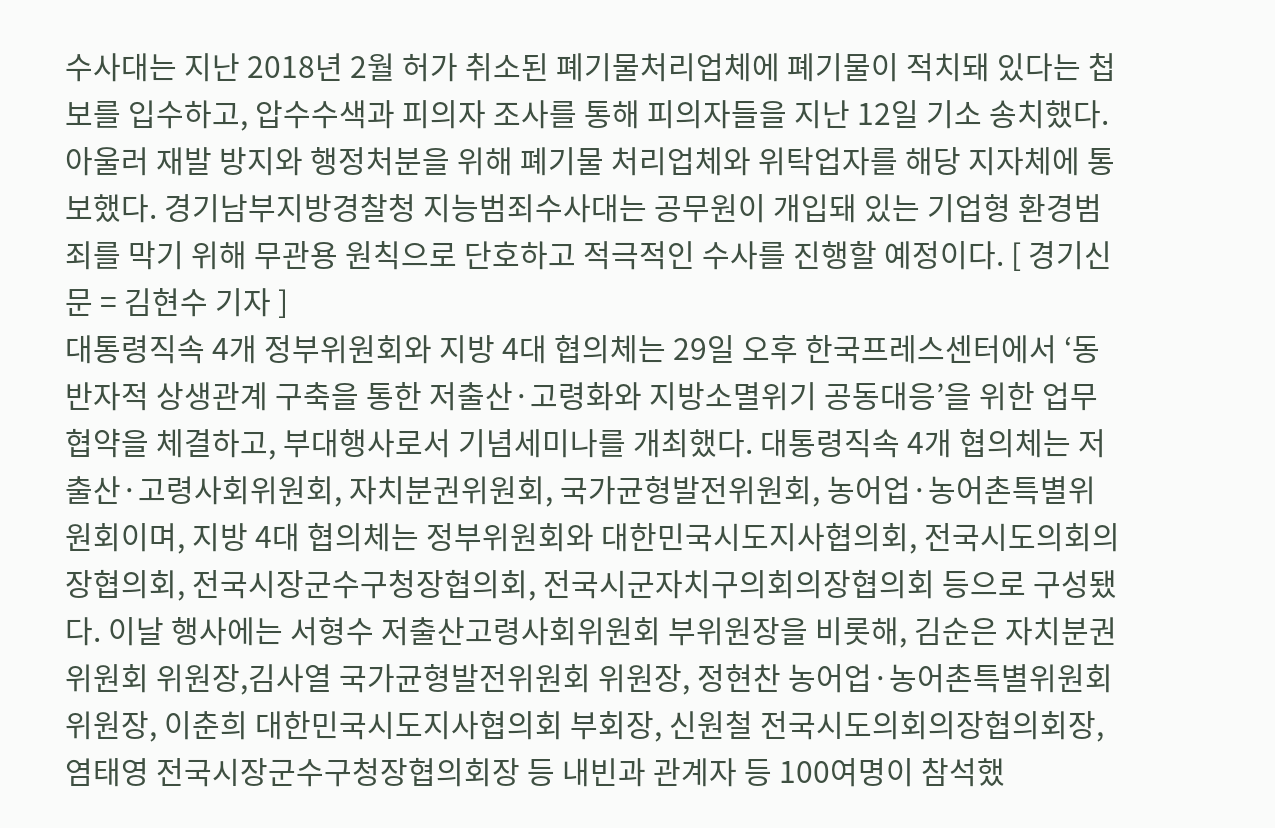수사대는 지난 2018년 2월 허가 취소된 폐기물처리업체에 폐기물이 적치돼 있다는 첩보를 입수하고, 압수수색과 피의자 조사를 통해 피의자들을 지난 12일 기소 송치했다. 아울러 재발 방지와 행정처분을 위해 폐기물 처리업체와 위탁업자를 해당 지자체에 통보했다. 경기남부지방경찰청 지능범죄수사대는 공무원이 개입돼 있는 기업형 환경범죄를 막기 위해 무관용 원칙으로 단호하고 적극적인 수사를 진행할 예정이다. [ 경기신문 = 김현수 기자 ]
대통령직속 4개 정부위원회와 지방 4대 협의체는 29일 오후 한국프레스센터에서 ‘동반자적 상생관계 구축을 통한 저출산·고령화와 지방소멸위기 공동대응’을 위한 업무협약을 체결하고, 부대행사로서 기념세미나를 개최했다. 대통령직속 4개 협의체는 저출산·고령사회위원회, 자치분권위원회, 국가균형발전위원회, 농어업·농어촌특별위원회이며, 지방 4대 협의체는 정부위원회와 대한민국시도지사협의회, 전국시도의회의장협의회, 전국시장군수구청장협의회, 전국시군자치구의회의장협의회 등으로 구성됐다. 이날 행사에는 서형수 저출산고령사회위원회 부위원장을 비롯해, 김순은 자치분권위원회 위원장,김사열 국가균형발전위원회 위원장, 정현찬 농어업·농어촌특별위원회 위원장, 이춘희 대한민국시도지사협의회 부회장, 신원철 전국시도의회의장협의회장, 염태영 전국시장군수구청장협의회장 등 내빈과 관계자 등 100여명이 참석했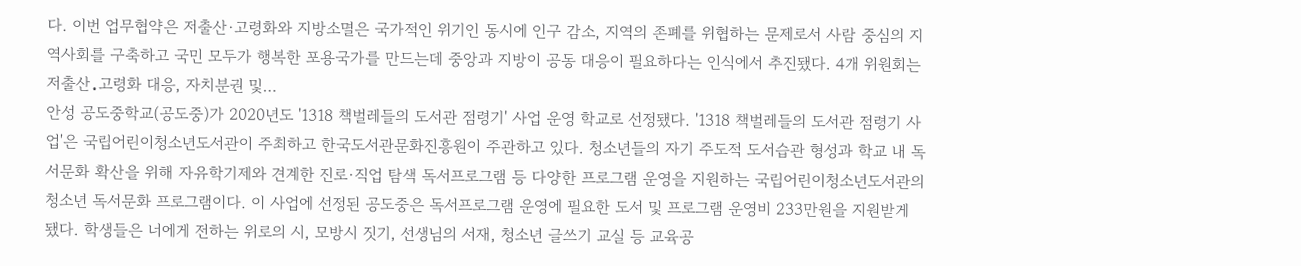다. 이번 업무협약은 저출산·고령화와 지방소멸은 국가적인 위기인 동시에 인구 감소, 지역의 존폐를 위협하는 문제로서 사람 중심의 지역사회를 구축하고 국민 모두가 행복한 포용국가를 만드는데 중앙과 지방이 공동 대응이 필요하다는 인식에서 추진됐다. 4개 위원회는 저출산․고령화 대응, 자치분권 및…
안성 공도중학교(공도중)가 2020년도 '1318 책벌레들의 도서관 점령기' 사업 운영 학교로 선정됐다. '1318 책벌레들의 도서관 점령기 사업'은 국립어린이청소년도서관이 주최하고 한국도서관문화진흥원이 주관하고 있다. 청소년들의 자기 주도적 도서습관 형성과 학교 내 독서문화 확산을 위해 자유학기제와 견계한 진로·직업 탐색 독서프로그램 등 다양한 프로그램 운영을 지원하는 국립어린이청소년도서관의 청소년 독서문화 프로그램이다. 이 사업에 선정된 공도중은 독서프로그램 운영에 필요한 도서 및 프로그램 운영비 233만원을 지원받게 됐다. 학생들은 너에게 전하는 위로의 시, 모방시 짓기, 선생님의 서재, 청소년 글쓰기 교실 등 교육공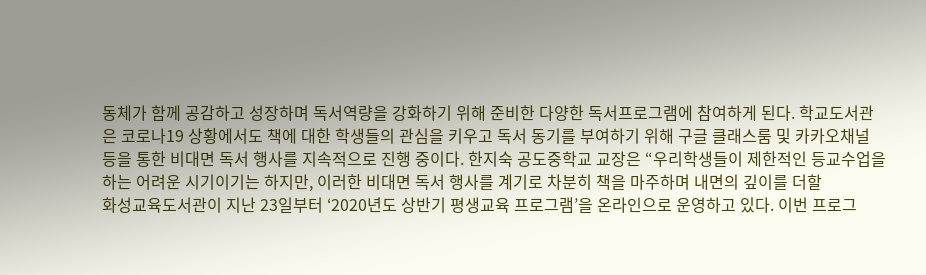동체가 함께 공감하고 성장하며 독서역량을 강화하기 위해 준비한 다양한 독서프로그램에 참여하게 된다. 학교도서관은 코로나19 상황에서도 책에 대한 학생들의 관심을 키우고 독서 동기를 부여하기 위해 구글 클래스룸 및 카카오채널 등을 통한 비대면 독서 행사를 지속적으로 진행 중이다. 한지숙 공도중학교 교장은 “우리학생들이 제한적인 등교수업을 하는 어려운 시기이기는 하지만, 이러한 비대면 독서 행사를 계기로 차분히 책을 마주하며 내면의 깊이를 더할
화성교육도서관이 지난 23일부터 ‘2020년도 상반기 평생교육 프로그램’을 온라인으로 운영하고 있다. 이번 프로그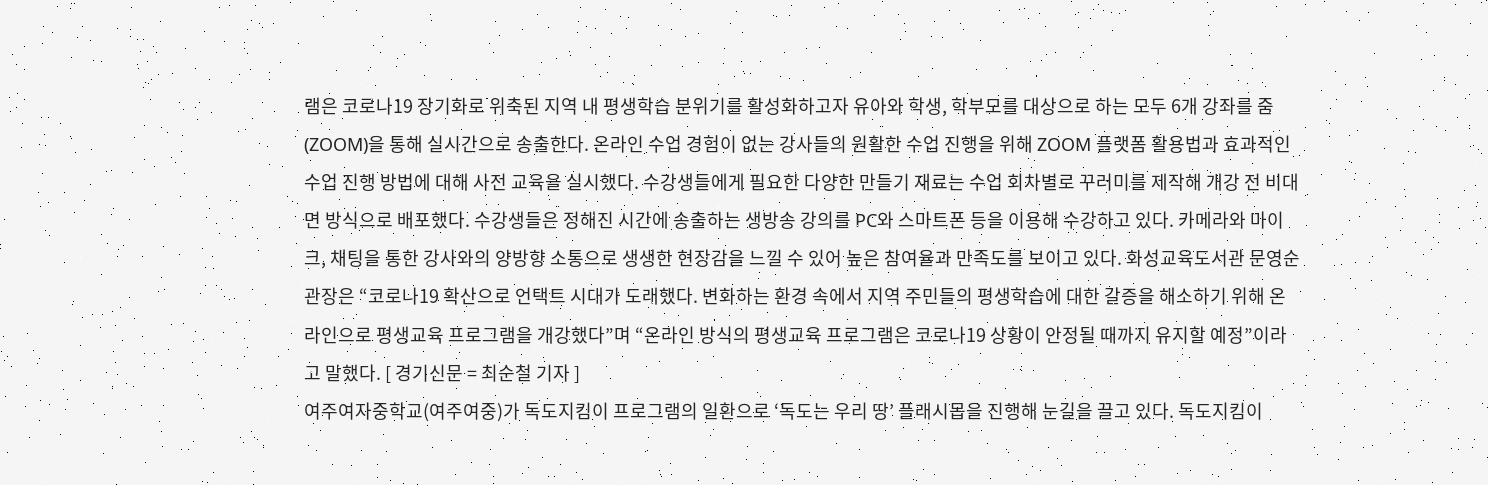램은 코로나19 장기화로 위축된 지역 내 평생학습 분위기를 활성화하고자 유아와 학생, 학부모를 대상으로 하는 모두 6개 강좌를 줌(ZOOM)을 통해 실시간으로 송출한다. 온라인 수업 경험이 없는 강사들의 원활한 수업 진행을 위해 ZOOM 플랫폼 활용법과 효과적인 수업 진행 방법에 대해 사전 교육을 실시했다. 수강생들에게 필요한 다양한 만들기 재료는 수업 회차별로 꾸러미를 제작해 개강 전 비대면 방식으로 배포했다. 수강생들은 정해진 시간에 송출하는 생방송 강의를 PC와 스마트폰 등을 이용해 수강하고 있다. 카메라와 마이크, 채팅을 통한 강사와의 양방향 소통으로 생생한 현장감을 느낄 수 있어 높은 참여율과 만족도를 보이고 있다. 화성교육도서관 문영순 관장은 “코로나19 확산으로 언택트 시대가 도래했다. 변화하는 환경 속에서 지역 주민들의 평생학습에 대한 갈증을 해소하기 위해 온라인으로 평생교육 프로그램을 개강했다”며 “온라인 방식의 평생교육 프로그램은 코로나19 상황이 안정될 때까지 유지할 예정”이라고 말했다. [ 경기신문 = 최순철 기자 ]
여주여자중학교(여주여중)가 독도지킴이 프로그램의 일환으로 ‘독도는 우리 땅’ 플래시몹을 진행해 눈길을 끌고 있다. 독도지킴이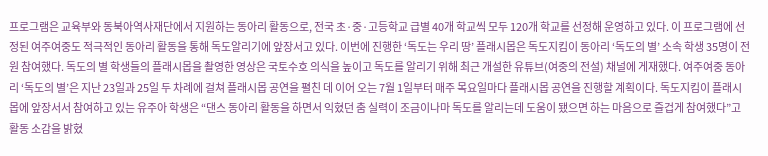프로그램은 교육부와 동북아역사재단에서 지원하는 동아리 활동으로, 전국 초·중·고등학교 급별 40개 학교씩 모두 120개 학교를 선정해 운영하고 있다. 이 프로그램에 선정된 여주여중도 적극적인 동아리 활동을 통해 독도알리기에 앞장서고 있다. 이번에 진행한 ‘독도는 우리 땅’ 플래시몹은 독도지킴이 동아리 ‘독도의 별’ 소속 학생 35명이 전원 참여했다. 독도의 별 학생들의 플래시몹을 촬영한 영상은 국토수호 의식을 높이고 독도를 알리기 위해 최근 개설한 유튜브(여중의 전설) 채널에 게재했다. 여주여중 동아리 ‘독도의 별’은 지난 23일과 25일 두 차례에 걸쳐 플래시몹 공연을 펼친 데 이어 오는 7월 1일부터 매주 목요일마다 플래시몹 공연을 진행할 계획이다. 독도지킴이 플래시몹에 앞장서서 참여하고 있는 유주아 학생은 “댄스 동아리 활동을 하면서 익혔던 춤 실력이 조금이나마 독도를 알리는데 도움이 됐으면 하는 마음으로 즐겁게 참여했다”고 활동 소감을 밝혔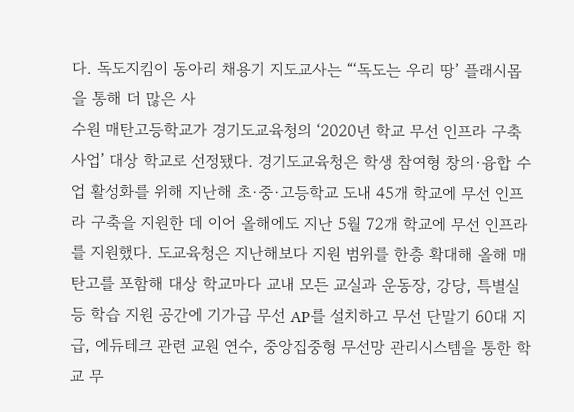다. 독도지킴이 동아리 채용기 지도교사는 “‘독도는 우리 땅’ 플래시몹을 통해 더 많은 사
수원 매탄고등학교가 경기도교육청의 ‘2020년 학교 무선 인프라 구축 사업’ 대상 학교로 선정됐다. 경기도교육청은 학생 참여형 창의·융합 수업 활성화를 위해 지난해 초·중·고등학교 도내 45개 학교에 무선 인프라 구축을 지원한 데 이어 올해에도 지난 5월 72개 학교에 무선 인프라를 지원했다. 도교육청은 지난해보다 지원 범위를 한층 확대해 올해 매탄고를 포함해 대상 학교마다 교내 모든 교실과 운동장, 강당, 특별실 등 학습 지원 공간에 기가급 무선 AP를 설치하고 무선 단말기 60대 지급, 에듀테크 관련 교원 연수, 중앙집중형 무선망 관리시스템을 통한 학교 무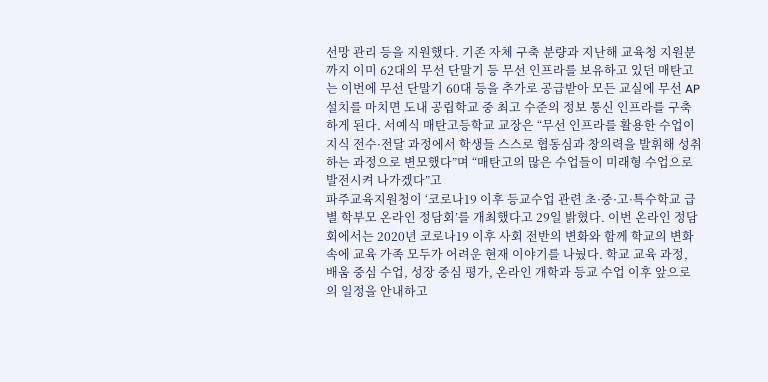선망 관리 등을 지원했다. 기존 자체 구축 분량과 지난해 교육청 지원분까지 이미 62대의 무선 단말기 등 무선 인프라를 보유하고 있던 매탄고는 이번에 무선 단말기 60대 등을 추가로 공급받아 모든 교실에 무선 AP 설치를 마치면 도내 공립학교 중 최고 수준의 정보 통신 인프라를 구축하게 된다. 서예식 매탄고등학교 교장은 “무선 인프라를 활용한 수업이 지식 전수·전달 과정에서 학생들 스스로 협동심과 창의력을 발휘해 성취하는 과정으로 변모했다”며 “매탄고의 많은 수업들이 미래형 수업으로 발전시켜 나가겠다”고
파주교육지원청이 ‘코로나19 이후 등교수업 관련 초·중·고·특수학교 급별 학부모 온라인 정담회’를 개최했다고 29일 밝혔다. 이번 온라인 정담회에서는 2020년 코로나19 이후 사회 전반의 변화와 함께 학교의 변화 속에 교육 가족 모두가 어려운 현재 이야기를 나눴다. 학교 교육 과정, 배움 중심 수업, 성장 중심 평가, 온라인 개학과 등교 수업 이후 앞으로의 일정을 안내하고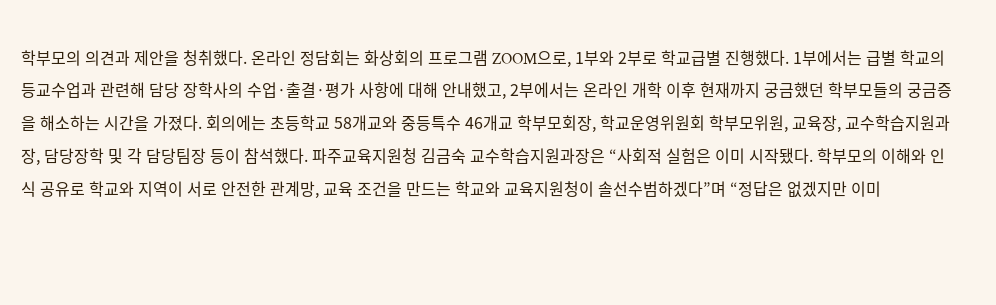학부모의 의견과 제안을 청취했다. 온라인 정담회는 화상회의 프로그램 ZOOM으로, 1부와 2부로 학교급별 진행했다. 1부에서는 급별 학교의 등교수업과 관련해 담당 장학사의 수업·출결·평가 사항에 대해 안내했고, 2부에서는 온라인 개학 이후 현재까지 궁금했던 학부모들의 궁금증을 해소하는 시간을 가졌다. 회의에는 초등학교 58개교와 중등특수 46개교 학부모회장, 학교운영위원회 학부모위원, 교육장, 교수학습지원과장, 담당장학 및 각 담당팀장 등이 참석했다. 파주교육지원청 김금숙 교수학습지원과장은 “사회적 실험은 이미 시작됐다. 학부모의 이해와 인식 공유로 학교와 지역이 서로 안전한 관계망, 교육 조건을 만드는 학교와 교육지원청이 솔선수범하겠다”며 “정답은 없겠지만 이미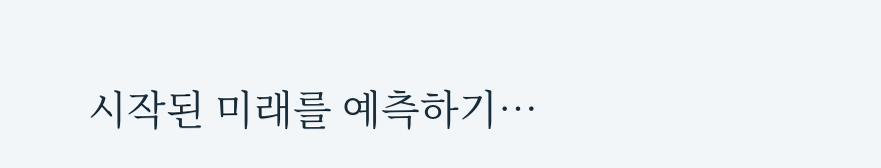시작된 미래를 예측하기…